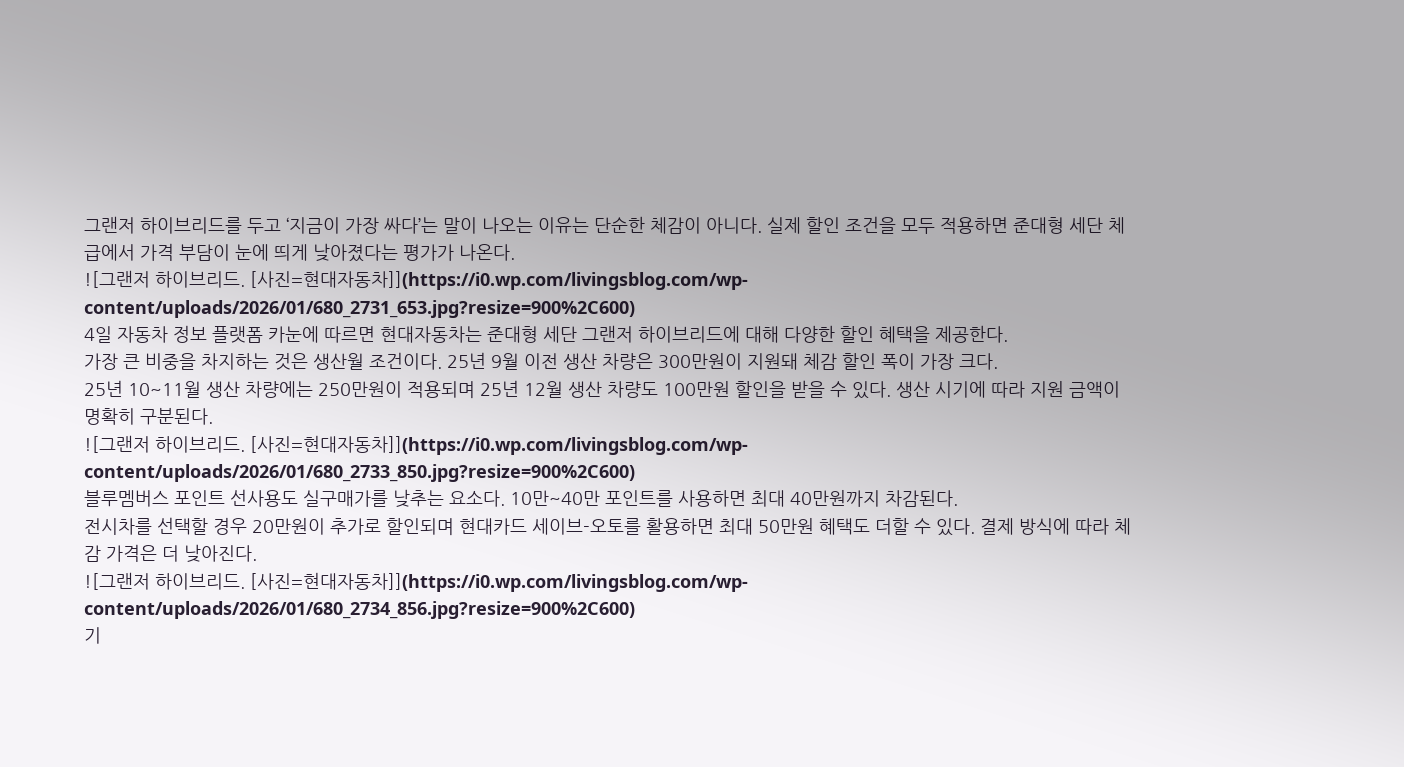그랜저 하이브리드를 두고 ‘지금이 가장 싸다’는 말이 나오는 이유는 단순한 체감이 아니다. 실제 할인 조건을 모두 적용하면 준대형 세단 체급에서 가격 부담이 눈에 띄게 낮아졌다는 평가가 나온다.
![그랜저 하이브리드. [사진=현대자동차]](https://i0.wp.com/livingsblog.com/wp-content/uploads/2026/01/680_2731_653.jpg?resize=900%2C600)
4일 자동차 정보 플랫폼 카눈에 따르면 현대자동차는 준대형 세단 그랜저 하이브리드에 대해 다양한 할인 혜택을 제공한다.
가장 큰 비중을 차지하는 것은 생산월 조건이다. 25년 9월 이전 생산 차량은 300만원이 지원돼 체감 할인 폭이 가장 크다.
25년 10~11월 생산 차량에는 250만원이 적용되며 25년 12월 생산 차량도 100만원 할인을 받을 수 있다. 생산 시기에 따라 지원 금액이 명확히 구분된다.
![그랜저 하이브리드. [사진=현대자동차]](https://i0.wp.com/livingsblog.com/wp-content/uploads/2026/01/680_2733_850.jpg?resize=900%2C600)
블루멤버스 포인트 선사용도 실구매가를 낮추는 요소다. 10만~40만 포인트를 사용하면 최대 40만원까지 차감된다.
전시차를 선택할 경우 20만원이 추가로 할인되며 현대카드 세이브-오토를 활용하면 최대 50만원 혜택도 더할 수 있다. 결제 방식에 따라 체감 가격은 더 낮아진다.
![그랜저 하이브리드. [사진=현대자동차]](https://i0.wp.com/livingsblog.com/wp-content/uploads/2026/01/680_2734_856.jpg?resize=900%2C600)
기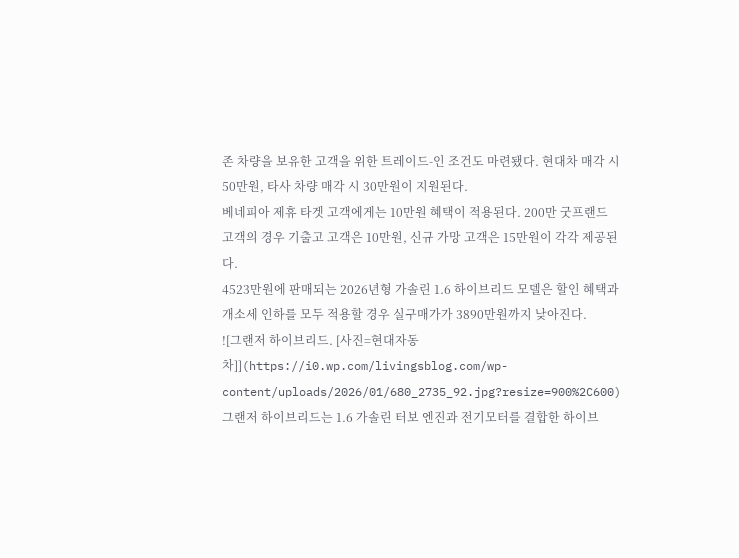존 차량을 보유한 고객을 위한 트레이드-인 조건도 마련됐다. 현대차 매각 시 50만원, 타사 차량 매각 시 30만원이 지원된다.
베네피아 제휴 타겟 고객에게는 10만원 혜택이 적용된다. 200만 굿프랜드 고객의 경우 기출고 고객은 10만원, 신규 가망 고객은 15만원이 각각 제공된다.
4523만원에 판매되는 2026년형 가솔린 1.6 하이브리드 모델은 할인 혜택과 개소세 인하를 모두 적용할 경우 실구매가가 3890만원까지 낮아진다.
![그랜저 하이브리드. [사진=현대자동차]](https://i0.wp.com/livingsblog.com/wp-content/uploads/2026/01/680_2735_92.jpg?resize=900%2C600)
그랜저 하이브리드는 1.6 가솔린 터보 엔진과 전기모터를 결합한 하이브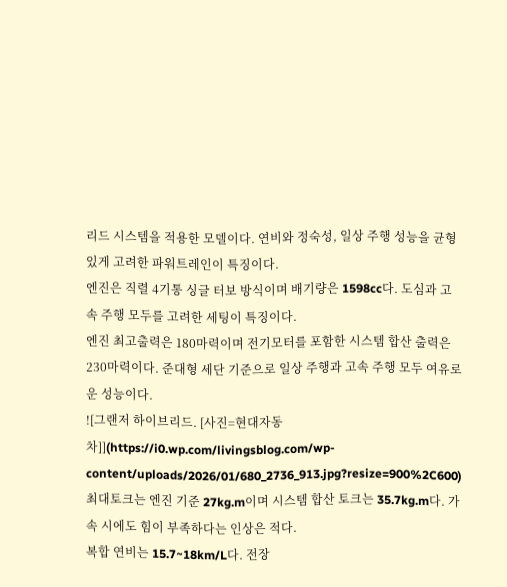리드 시스템을 적용한 모델이다. 연비와 정숙성, 일상 주행 성능을 균형 있게 고려한 파워트레인이 특징이다.
엔진은 직렬 4기통 싱글 터보 방식이며 배기량은 1598cc다. 도심과 고속 주행 모두를 고려한 세팅이 특징이다.
엔진 최고출력은 180마력이며 전기모터를 포함한 시스템 합산 출력은 230마력이다. 준대형 세단 기준으로 일상 주행과 고속 주행 모두 여유로운 성능이다.
![그랜저 하이브리드. [사진=현대자동차]](https://i0.wp.com/livingsblog.com/wp-content/uploads/2026/01/680_2736_913.jpg?resize=900%2C600)
최대토크는 엔진 기준 27kg.m이며 시스템 합산 토크는 35.7kg.m다. 가속 시에도 힘이 부족하다는 인상은 적다.
복합 연비는 15.7~18km/L다. 전장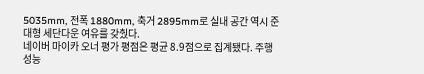5035mm, 전폭 1880mm, 축거 2895mm로 실내 공간 역시 준대형 세단다운 여유를 갖췄다.
네이버 마이카 오너 평가 평점은 평균 8.9점으로 집계됐다. 주행 성능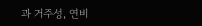과 거주성, 연비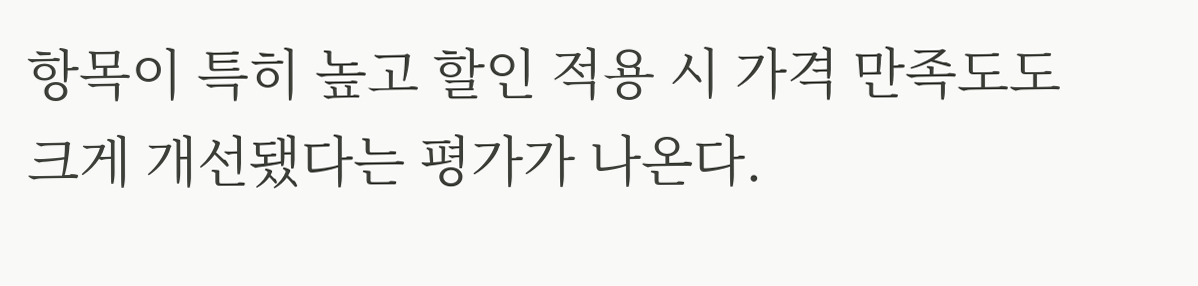항목이 특히 높고 할인 적용 시 가격 만족도도 크게 개선됐다는 평가가 나온다.